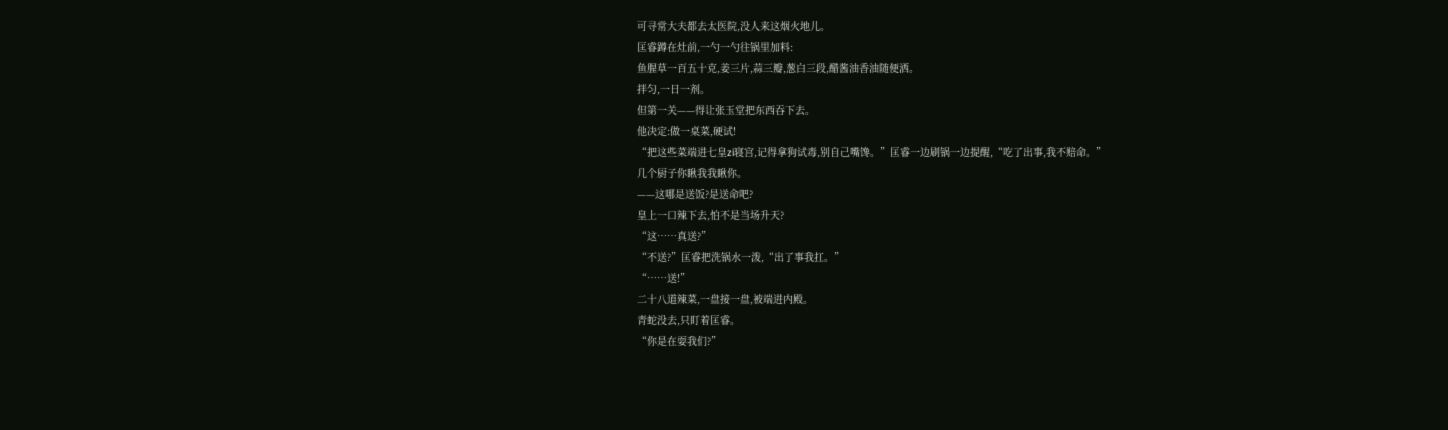可寻常大夫都去太医院,没人来这烟火地儿。
匡睿蹲在灶前,一勺一勺往锅里加料:
鱼腥草一百五十克,姜三片,蒜三瓣,葱白三段,醋酱油香油随便洒。
拌匀,一日一剂。
但第一关——得让张玉堂把东西吞下去。
他决定:做一桌菜,硬试!
“把这些菜端进七皇zi寝宫,记得拿狗试毒,别自己嘴馋。”匡睿一边刷锅一边提醒,“吃了出事,我不赔命。”
几个厨子你瞅我我瞅你。
——这哪是送饭?是送命吧?
皇上一口辣下去,怕不是当场升天?
“这……真送?”
“不送?”匡睿把洗锅水一泼,“出了事我扛。”
“……送!”
二十八道辣菜,一盘接一盘,被端进内殿。
青蛇没去,只盯着匡睿。
“你是在耍我们?”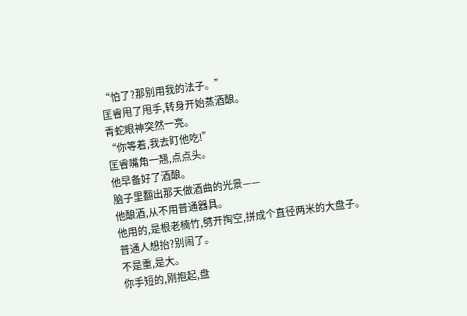“怕了?那别用我的法子。”
匡睿甩了甩手,转身开始蒸酒酿。
青蛇眼神突然一亮。
“你等着,我去盯他吃!”
匡睿嘴角一翘,点点头。
他早备好了酒酿。
脑子里翻出那天做酒曲的光景——
他酿酒,从不用普通器具。
他用的,是根老楠竹,劈开掏空,拼成个直径两米的大盘子。
普通人想抬?别闹了。
不是重,是大。
你手短的,刚抱起,盘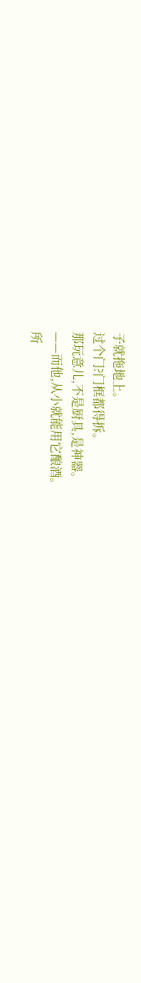子就拖地上。
过个门?门框都得拆。
那玩意儿,不是厨具,是神器。
——而他,从小就能用它酿酒。
所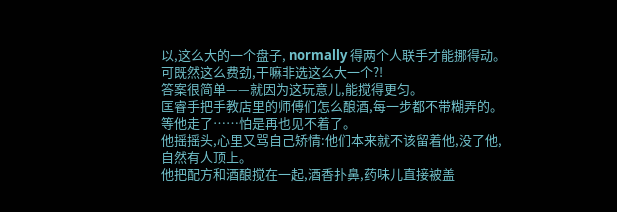以,这么大的一个盘子, normally 得两个人联手才能挪得动。
可既然这么费劲,干嘛非选这么大一个?!
答案很简单——就因为这玩意儿,能搅得更匀。
匡睿手把手教店里的师傅们怎么酿酒,每一步都不带糊弄的。
等他走了……怕是再也见不着了。
他摇摇头,心里又骂自己矫情:他们本来就不该留着他,没了他,自然有人顶上。
他把配方和酒酿搅在一起,酒香扑鼻,药味儿直接被盖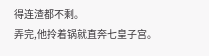得连渣都不剩。
弄完,他拎着锅就直奔七皇子宫。